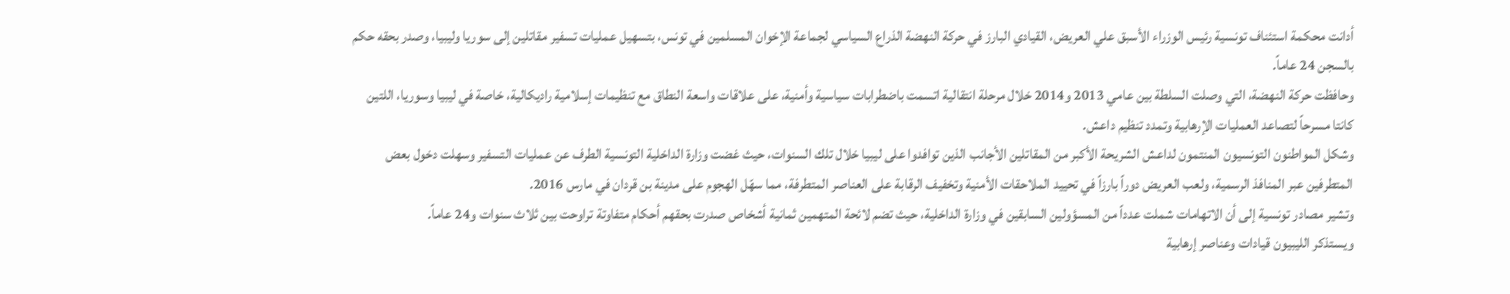أدانت محكمة استئناف تونسية رئيس الوزراء الأسبق علي العريض، القيادي البارز في حركة النهضة الذراع السياسي لجماعة الإخوان المسلمين في تونس، بتسهيل عمليات تسفير مقاتلين إلى سوريا وليبيا، وصدر بحقه حكم بالسجن 24 عاماً.
وحافظت حركة النهضة، التي وصلت السلطة بين عامي 2013 و2014 خلال مرحلة انتقالية اتسمت باضطرابات سياسية وأمنية، على علاقات واسعة النطاق مع تنظيمات إسلامية راديكالية، خاصة في ليبيا وسوريا، اللتين كانتا مسرحاً لتصاعد العمليات الإرهابية وتمدد تنظيم داعش.
وشكل المواطنون التونسيون المنتمون لداعش الشريحة الأكبر من المقاتلين الأجانب الذين توافدوا على ليبيا خلال تلك السنوات، حيث غضت وزارة الداخلية التونسية الطرف عن عمليات التسفير وسهلت دخول بعض المتطرفين عبر المنافذ الرسمية، ولعب العريض دوراً بارزاً في تحييد الملاحقات الأمنية وتخفيف الرقابة على العناصر المتطرفة، مما سهّل الهجوم على مدينة بن قردان في مارس 2016.
وتشير مصادر تونسية إلى أن الاتهامات شملت عدداً من المسؤولين السابقين في وزارة الداخلية، حيث تضم لائحة المتهمين ثمانية أشخاص صدرت بحقهم أحكام متفاوتة تراوحت بين ثلاث سنوات و24 عاماً.
ويستذكر الليبيون قيادات وعناصر إرهابية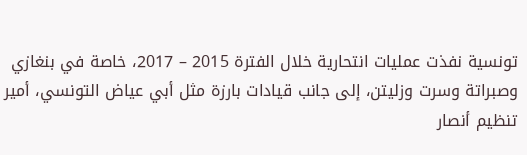تونسية نفذت عمليات انتحارية خلال الفترة 2015 – 2017، خاصة في بنغازي وصبراتة وسرت وزليتن، إلى جانب قيادات بارزة مثل أبي عياض التونسي، أمير تنظيم أنصار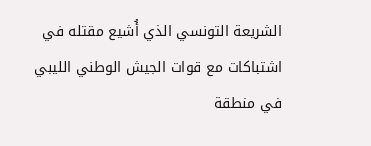الشريعة التونسي الذي أُشيع مقتله في اشتباكات مع قوات الجيش الوطني الليبي في منطقة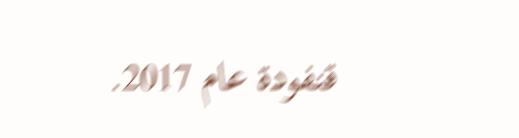قنفودة عام 2017.